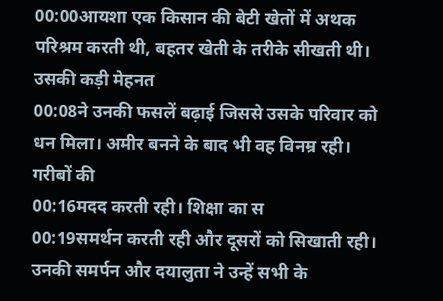00:00आयशा एक किसान की बेटी खेतों में अथक परिश्रम करती थी, बहतर खेती के तरीके सीखती थी। उसकी कड़ी मेहनत
00:08ने उनकी फसलें बढ़ाई जिससे उसके परिवार को धन मिला। अमीर बनने के बाद भी वह विनम्र रही। गरीबों की
00:16मदद करती रही। शिक्षा का स
00:19समर्थन करती रही और दूसरों को सिखाती रही। उनकी समर्पन और दयालुता ने उन्हें सभी के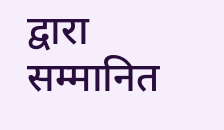द्वारा सम्मानित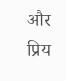और प्रिय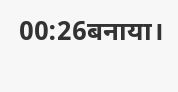00:26बनाया।